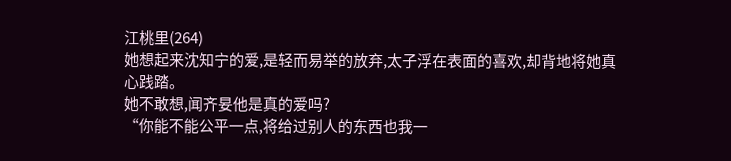江桃里(264)
她想起来沈知宁的爱,是轻而易举的放弃,太子浮在表面的喜欢,却背地将她真心践踏。
她不敢想,闻齐妟他是真的爱吗?
“你能不能公平一点,将给过别人的东西也我一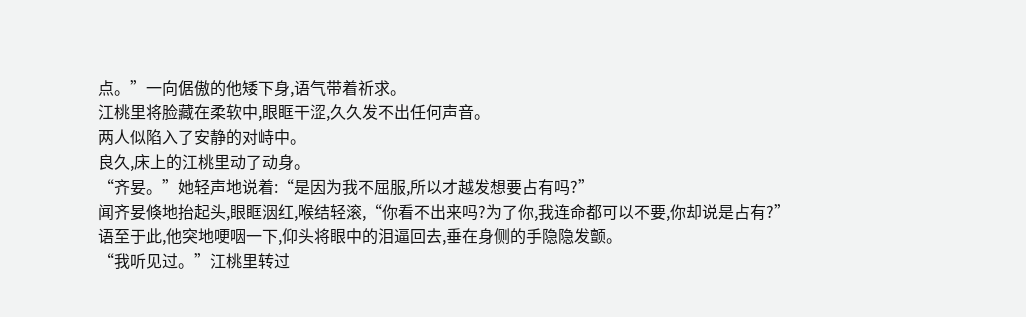点。”一向倨傲的他矮下身,语气带着祈求。
江桃里将脸藏在柔软中,眼眶干涩,久久发不出任何声音。
两人似陷入了安静的对峙中。
良久,床上的江桃里动了动身。
“齐妟。”她轻声地说着:“是因为我不屈服,所以才越发想要占有吗?”
闻齐妟倏地抬起头,眼眶洇红,喉结轻滚,“你看不出来吗?为了你,我连命都可以不要,你却说是占有?”
语至于此,他突地哽咽一下,仰头将眼中的泪逼回去,垂在身侧的手隐隐发颤。
“我听见过。”江桃里转过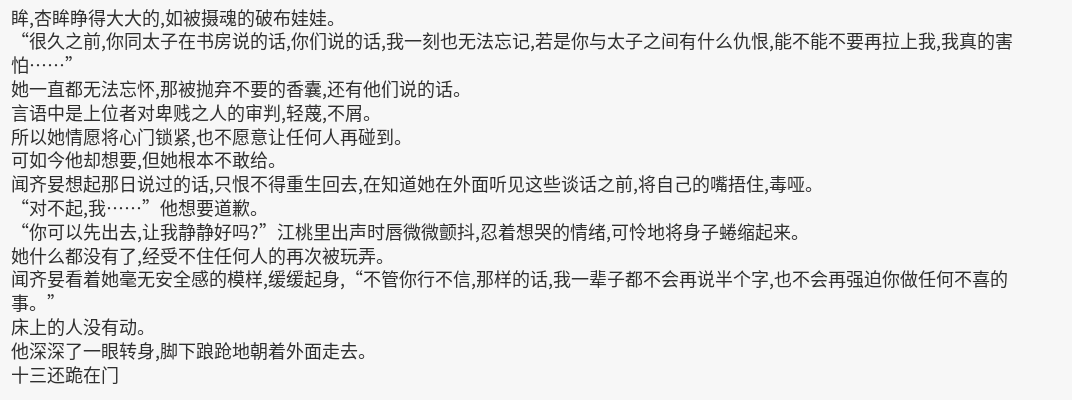眸,杏眸睁得大大的,如被摄魂的破布娃娃。
“很久之前,你同太子在书房说的话,你们说的话,我一刻也无法忘记,若是你与太子之间有什么仇恨,能不能不要再拉上我,我真的害怕……”
她一直都无法忘怀,那被抛弃不要的香囊,还有他们说的话。
言语中是上位者对卑贱之人的审判,轻蔑,不屑。
所以她情愿将心门锁紧,也不愿意让任何人再碰到。
可如今他却想要,但她根本不敢给。
闻齐妟想起那日说过的话,只恨不得重生回去,在知道她在外面听见这些谈话之前,将自己的嘴捂住,毒哑。
“对不起,我……”他想要道歉。
“你可以先出去,让我静静好吗?”江桃里出声时唇微微颤抖,忍着想哭的情绪,可怜地将身子蜷缩起来。
她什么都没有了,经受不住任何人的再次被玩弄。
闻齐妟看着她毫无安全感的模样,缓缓起身,“不管你行不信,那样的话,我一辈子都不会再说半个字,也不会再强迫你做任何不喜的事。”
床上的人没有动。
他深深了一眼转身,脚下踉跄地朝着外面走去。
十三还跪在门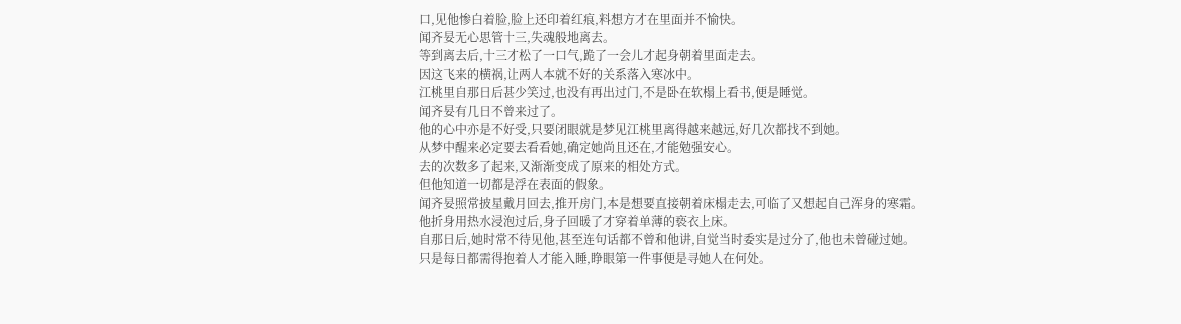口,见他惨白着脸,脸上还印着红痕,料想方才在里面并不愉快。
闻齐妟无心思管十三,失魂般地离去。
等到离去后,十三才松了一口气,跪了一会儿才起身朝着里面走去。
因这飞来的横祸,让两人本就不好的关系落入寒冰中。
江桃里自那日后甚少笑过,也没有再出过门,不是卧在软榻上看书,便是睡觉。
闻齐妟有几日不曾来过了。
他的心中亦是不好受,只要闭眼就是梦见江桃里离得越来越远,好几次都找不到她。
从梦中醒来必定要去看看她,确定她尚且还在,才能勉强安心。
去的次数多了起来,又渐渐变成了原来的相处方式。
但他知道一切都是浮在表面的假象。
闻齐妟照常披星戴月回去,推开房门,本是想要直接朝着床榻走去,可临了又想起自己浑身的寒霜。
他折身用热水浸泡过后,身子回暖了才穿着单薄的亵衣上床。
自那日后,她时常不待见他,甚至连句话都不曾和他讲,自觉当时委实是过分了,他也未曾碰过她。
只是每日都需得抱着人才能入睡,睁眼第一件事便是寻她人在何处。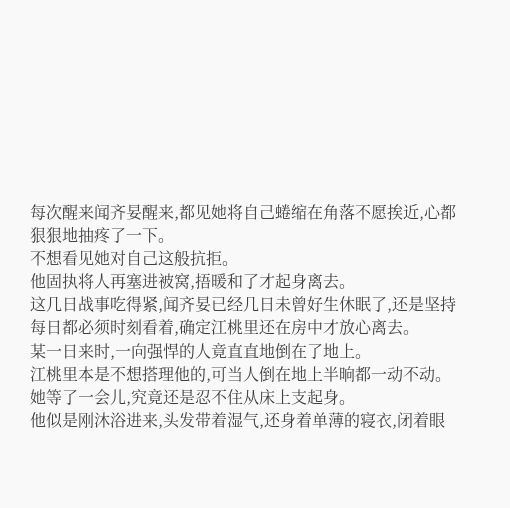每次醒来闻齐妟醒来,都见她将自己蜷缩在角落不愿挨近,心都狠狠地抽疼了一下。
不想看见她对自己这般抗拒。
他固执将人再塞进被窝,捂暖和了才起身离去。
这几日战事吃得紧,闻齐妟已经几日未曾好生休眠了,还是坚持每日都必须时刻看着,确定江桃里还在房中才放心离去。
某一日来时,一向强悍的人竟直直地倒在了地上。
江桃里本是不想搭理他的,可当人倒在地上半晌都一动不动。
她等了一会儿,究竟还是忍不住从床上支起身。
他似是刚沐浴进来,头发带着湿气,还身着单薄的寝衣,闭着眼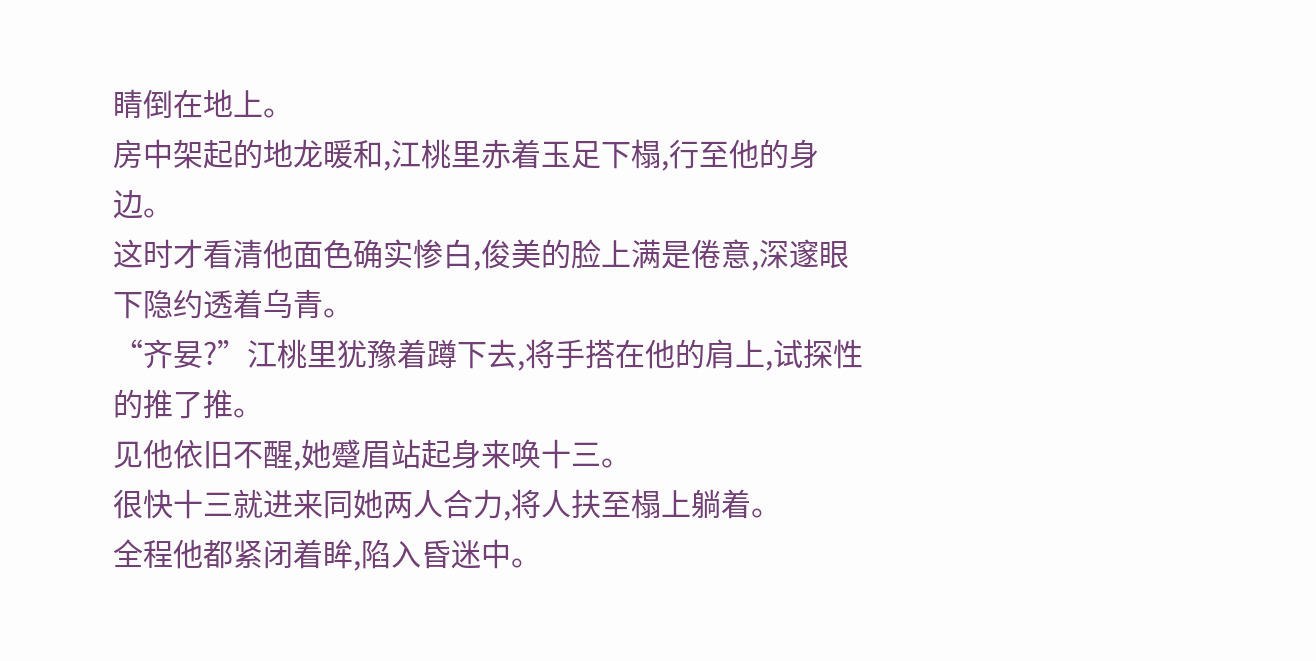睛倒在地上。
房中架起的地龙暖和,江桃里赤着玉足下榻,行至他的身边。
这时才看清他面色确实惨白,俊美的脸上满是倦意,深邃眼下隐约透着乌青。
“齐妟?”江桃里犹豫着蹲下去,将手搭在他的肩上,试探性的推了推。
见他依旧不醒,她蹙眉站起身来唤十三。
很快十三就进来同她两人合力,将人扶至榻上躺着。
全程他都紧闭着眸,陷入昏迷中。